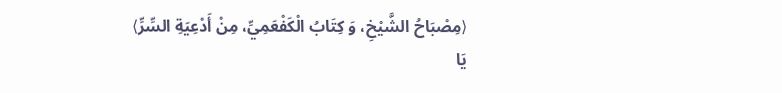⟨مِصْبَاحُ الشَّيْخِ، وَ كِتَابُ الْكَفْعَمِيِّ، مِنْ أَدْعِيَةِ السِّرِّ⟩
يَا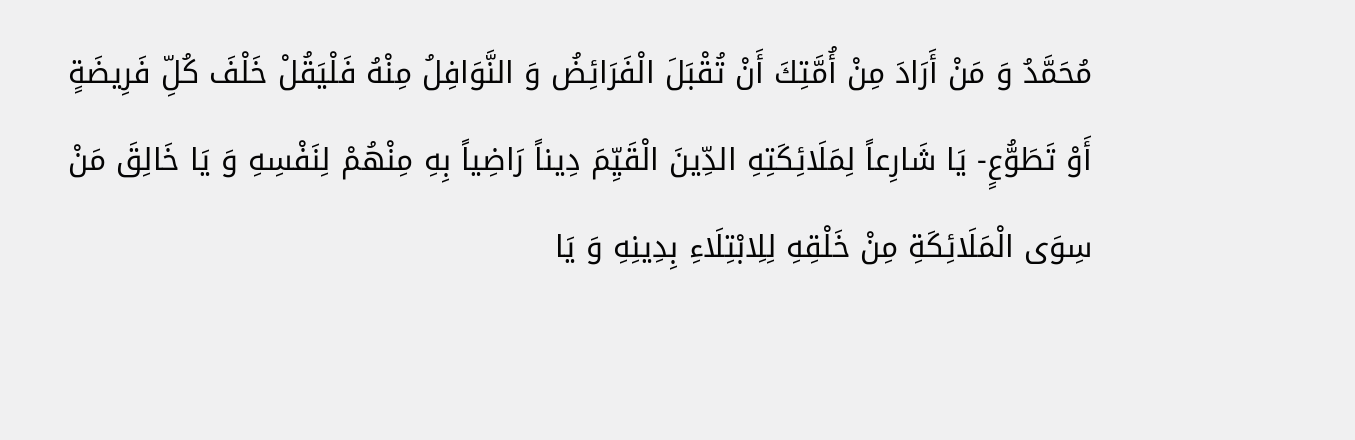مُحَمَّدُ وَ مَنْ أَرَادَ مِنْ أُمَّتِكَ أَنْ تُقْبَلَ الْفَرَائِضُ وَ النَّوَافِلُ مِنْهُ فَلْيَقُلْ خَلْفَ كُلِّ فَرِيضَةٍ أَوْ تَطَوُّعٍ- يَا شَارِعاً لِمَلَائِكَتِهِ الدِّينَ الْقَيِّمَ دِيناً رَاضِياً بِهِ مِنْهُمْ لِنَفْسِهِ وَ يَا خَالِقَ مَنْ سِوَى الْمَلَائِكَةِ مِنْ خَلْقِهِ لِلِابْتِلَاءِ بِدِينِهِ وَ يَا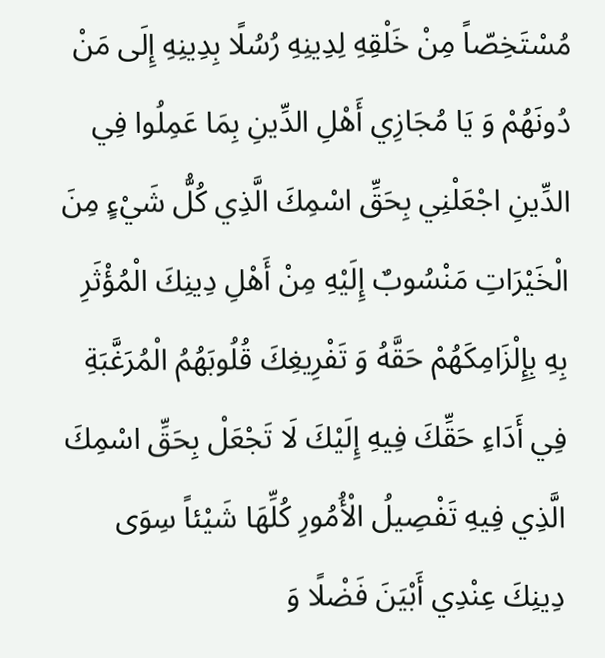مُسْتَخِصّاً مِنْ خَلْقِهِ لِدِينِهِ رُسُلًا بِدِينِهِ إِلَى مَنْ دُونَهُمْ وَ يَا مُجَازِي أَهْلِ الدِّينِ بِمَا عَمِلُوا فِي الدِّينِ اجْعَلْنِي بِحَقِّ اسْمِكَ الَّذِي كُلُّ شَيْءٍ مِنَ الْخَيْرَاتِ مَنْسُوبٌ إِلَيْهِ مِنْ أَهْلِ دِينِكَ الْمُؤْثَرِ بِهِ بِإِلْزَامِكَهُمْ حَقَّهُ وَ تَفْرِيغِكَ قُلُوبَهُمُ الْمُرَغَّبَةِ فِي أَدَاءِ حَقِّكَ فِيهِ إِلَيْكَ لَا تَجْعَلْ بِحَقِّ اسْمِكَ الَّذِي فِيهِ تَفْصِيلُ الْأُمُورِ كُلِّهَا شَيْئاً سِوَى دِينِكَ عِنْدِي أَبْيَنَ فَضْلًا وَ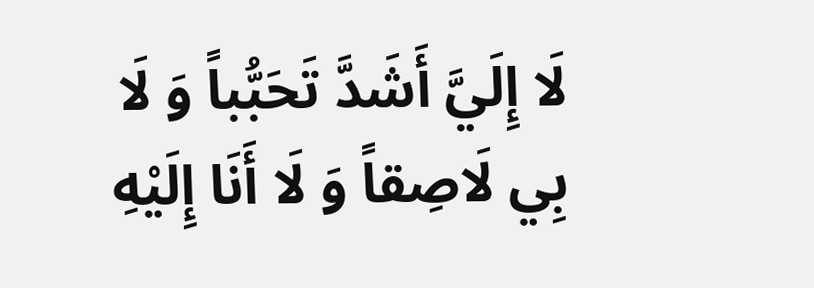لَا إِلَيَّ أَشَدَّ تَحَبُّباً وَ لَا بِي لَاصِقاً وَ لَا أَنَا إِلَيْهِ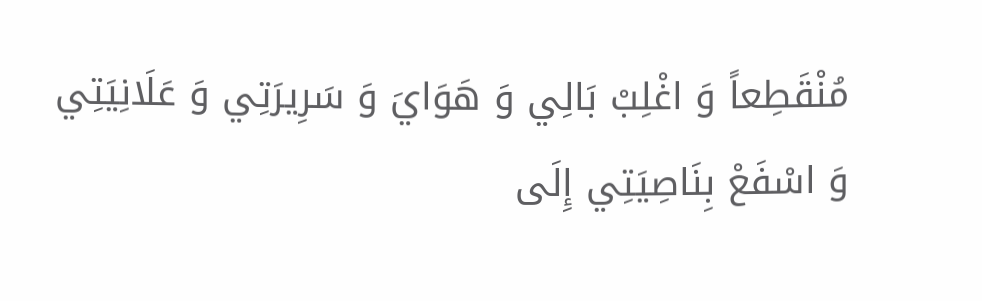مُنْقَطِعاً وَ اغْلِبْ بَالِي وَ هَوَايَ وَ سَرِيرَتِي وَ عَلَانِيَتِي وَ اسْفَعْ بِنَاصِيَتِي إِلَى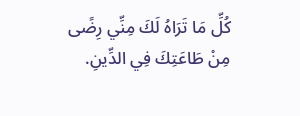كُلِّ مَا تَرَاهُ لَكَ مِنِّي رِضًى مِنْ طَاعَتِكَ فِي الدِّينِ.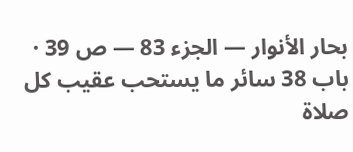بحار الأنوار — الجزء 83 — ص 39 · باب 38 سائر ما يستحب عقيب كل صلاة